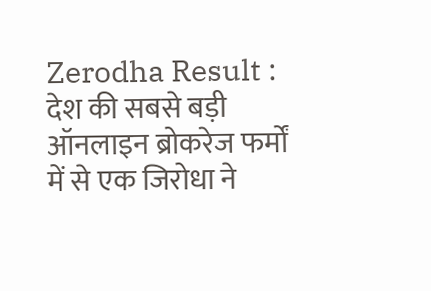Zerodha Result : देश की सबसे बड़ी ऑनलाइन ब्रोकरेज फर्मों में से एक जिरोधा ने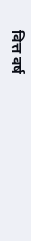वित्त वर्ष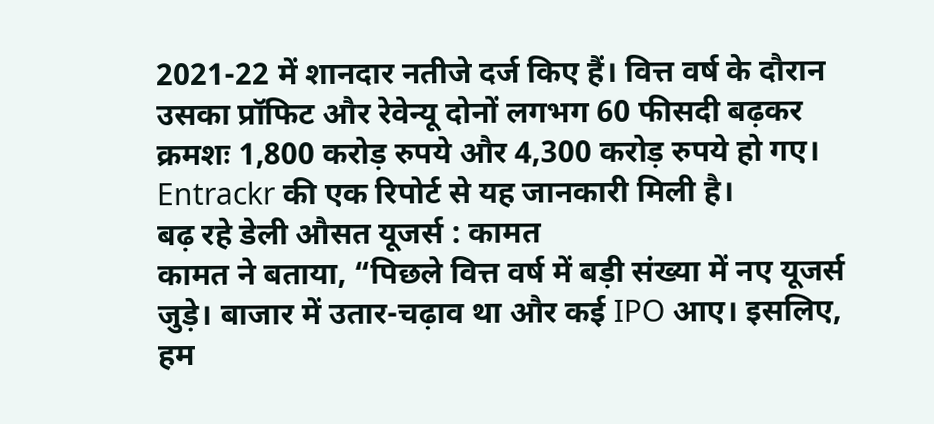2021-22 में शानदार नतीजे दर्ज किए हैं। वित्त वर्ष के दौरान उसका प्रॉफिट और रेवेन्यू दोनों लगभग 60 फीसदी बढ़कर क्रमशः 1,800 करोड़ रुपये और 4,300 करोड़ रुपये हो गए। Entrackr की एक रिपोर्ट से यह जानकारी मिली है।
बढ़ रहे डेली औसत यूजर्स : कामत
कामत ने बताया, “पिछले वित्त वर्ष में बड़ी संख्या में नए यूजर्स जुड़े। बाजार में उतार-चढ़ाव था और कई IPO आए। इसलिए, हम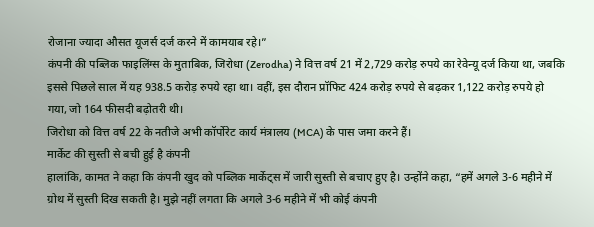रोजाना ज्यादा औसत यूजर्स दर्ज करने में कामयाब रहे।”
कंपनी की पब्लिक फाइलिंग्स के मुताबिक, जिरोधा (Zerodha) ने वित्त वर्ष 21 में 2,729 करोड़ रुपये का रेवेन्यू दर्ज किया था, जबकि इससे पिछले साल में यह 938.5 करोड़ रुपये रहा था। वहीं, इस दौरान प्रॉफिट 424 करोड़ रुपये से बढ़कर 1,122 करोड़ रुपये हो गया, जो 164 फीसदी बढ़ोतरी थी।
जिरोधा को वित्त वर्ष 22 के नतीजे अभी कॉर्पोरेट कार्य मंत्रालय (MCA) के पास जमा करने हैं।
मार्केट की सुस्ती से बची हुई है कंपनी
हालांकि, कामत ने कहा कि कंपनी खुद को पब्लिक मार्केट्स में जारी सुस्ती से बचाए हुए है। उन्होंने कहा, “हमें अगले 3-6 महीने में ग्रोथ में सुस्ती दिख सकती है। मुझे नहीं लगता कि अगले 3-6 महीने में भी कोई कंपनी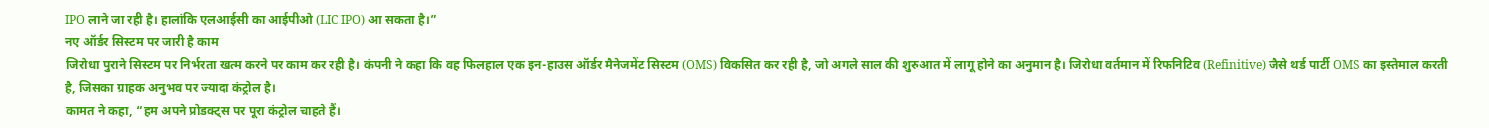IPO लाने जा रही है। हालांकि एलआईसी का आईपीओ (LIC IPO) आ सकता है।”
नए ऑर्डर सिस्टम पर जारी है काम
जिरोधा पुराने सिस्टम पर निर्भरता खत्म करने पर काम कर रही है। कंपनी ने कहा कि वह फिलहाल एक इन-हाउस ऑर्डर मैनेजमेंट सिस्टम (OMS) विकसित कर रही है, जो अगले साल की शुरुआत में लागू होने का अनुमान है। जिरोधा वर्तमान में रिफनिटिव (Refinitive) जैसे थर्ड पार्टी OMS का इस्तेमाल करती है, जिसका ग्राहक अनुभव पर ज्यादा कंट्रोल है।
कामत ने कहा, “हम अपने प्रोडक्ट्स पर पूरा कंट्रोल चाहते हैं।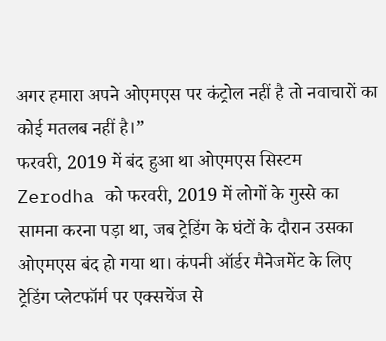अगर हमारा अपने ओएमएस पर कंट्रोल नहीं है तो नवाचारों का कोई मतलब नहीं है।”
फरवरी, 2019 में बंद हुआ था ओएमएस सिस्टम
Zerodha को फरवरी, 2019 में लोगों के गुस्से का सामना करना पड़ा था, जब ट्रेडिंग के घंटों के दौरान उसका ओएमएस बंद हो गया था। कंपनी ऑर्डर मैनेजमेंट के लिए ट्रेडिंग प्लेटफॉर्म पर एक्सचेंज से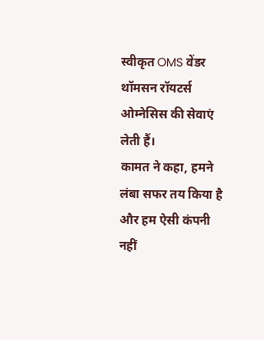स्वीकृत OMS वेंडर थॉमसन रॉयटर्स ओम्नेसिस की सेवाएं लेती हैं।
कामत ने कहा, हमने लंबा सफर तय किया है और हम ऐसी कंपनी नहीं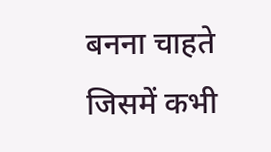बनना चाहते जिसमें कभी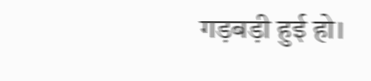गड़बड़ी हुई हो।